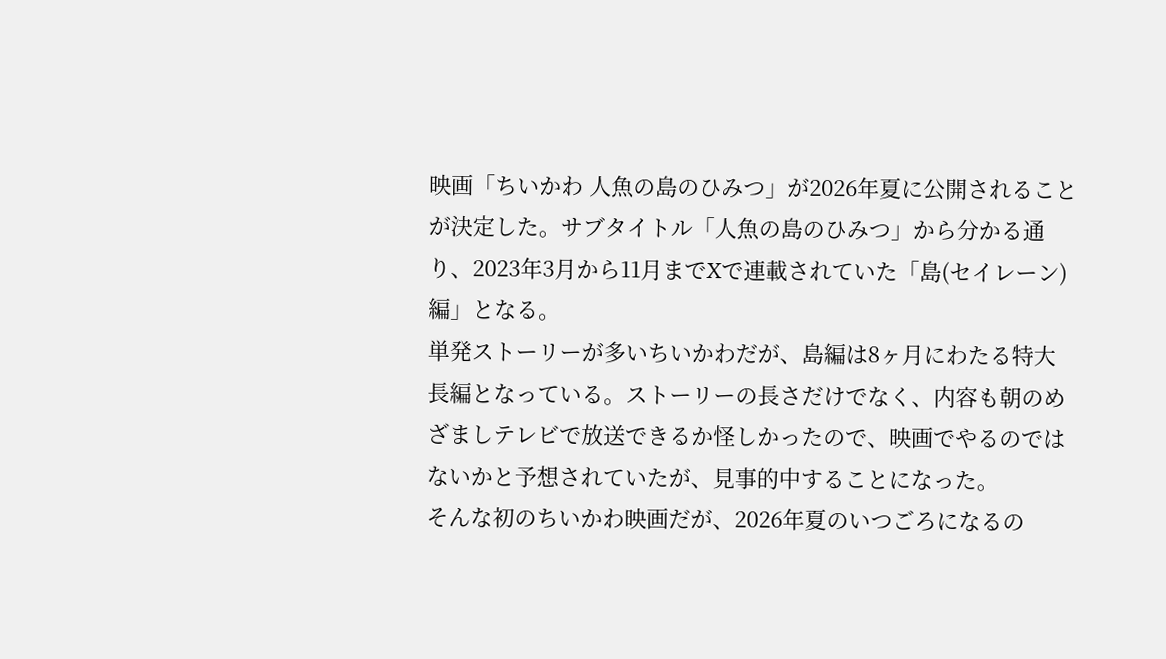映画「ちいかわ 人魚の島のひみつ」が2026年夏に公開されることが決定した。サブタイトル「人魚の島のひみつ」から分かる通り、2023年3月から11月までXで連載されていた「島(セイレーン)編」となる。
単発ストーリーが多いちいかわだが、島編は8ヶ月にわたる特大長編となっている。ストーリーの長さだけでなく、内容も朝のめざましテレビで放送できるか怪しかったので、映画でやるのではないかと予想されていたが、見事的中することになった。
そんな初のちいかわ映画だが、2026年夏のいつごろになるの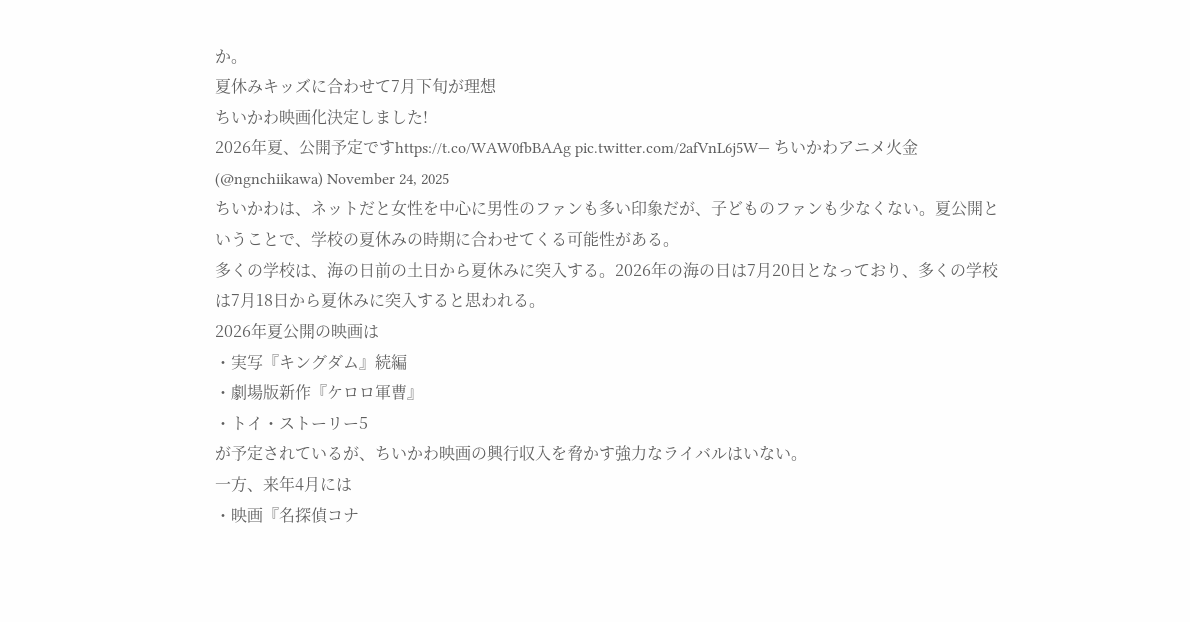か。
夏休みキッズに合わせて7月下旬が理想
ちいかわ映画化決定しました!
2026年夏、公開予定ですhttps://t.co/WAW0fbBAAg pic.twitter.com/2afVnL6j5W— ちいかわアニメ火金 (@ngnchiikawa) November 24, 2025
ちいかわは、ネットだと女性を中心に男性のファンも多い印象だが、子どものファンも少なくない。夏公開ということで、学校の夏休みの時期に合わせてくる可能性がある。
多くの学校は、海の日前の土日から夏休みに突入する。2026年の海の日は7月20日となっており、多くの学校は7月18日から夏休みに突入すると思われる。
2026年夏公開の映画は
・実写『キングダム』続編
・劇場版新作『ケロロ軍曹』
・トイ・ストーリー5
が予定されているが、ちいかわ映画の興行収入を脅かす強力なライバルはいない。
一方、来年4月には
・映画『名探偵コナ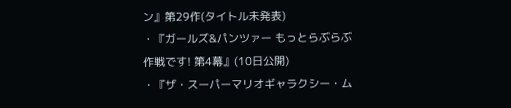ン』第29作(タイトル未発表)
・『ガールズ&パンツァー もっとらぶらぶ作戦です! 第4幕』(10日公開)
・『ザ・スーパーマリオギャラクシー・ム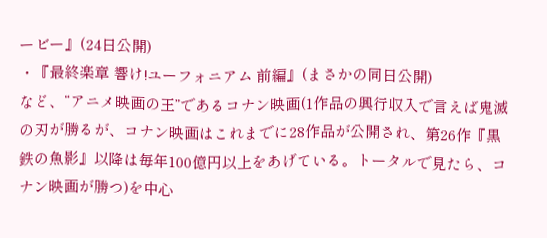ービー』(24日公開)
・『最終楽章 響け!ユーフォニアム 前編』(まさかの同日公開)
など、“アニメ映画の王”であるコナン映画(1作品の興行収入で言えば鬼滅の刃が勝るが、コナン映画はこれまでに28作品が公開され、第26作『黒鉄の魚影』以降は毎年100億円以上をあげている。トータルで見たら、コナン映画が勝つ)を中心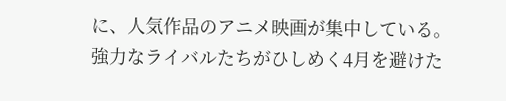に、人気作品のアニメ映画が集中している。
強力なライバルたちがひしめく4月を避けた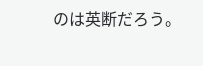のは英断だろう。